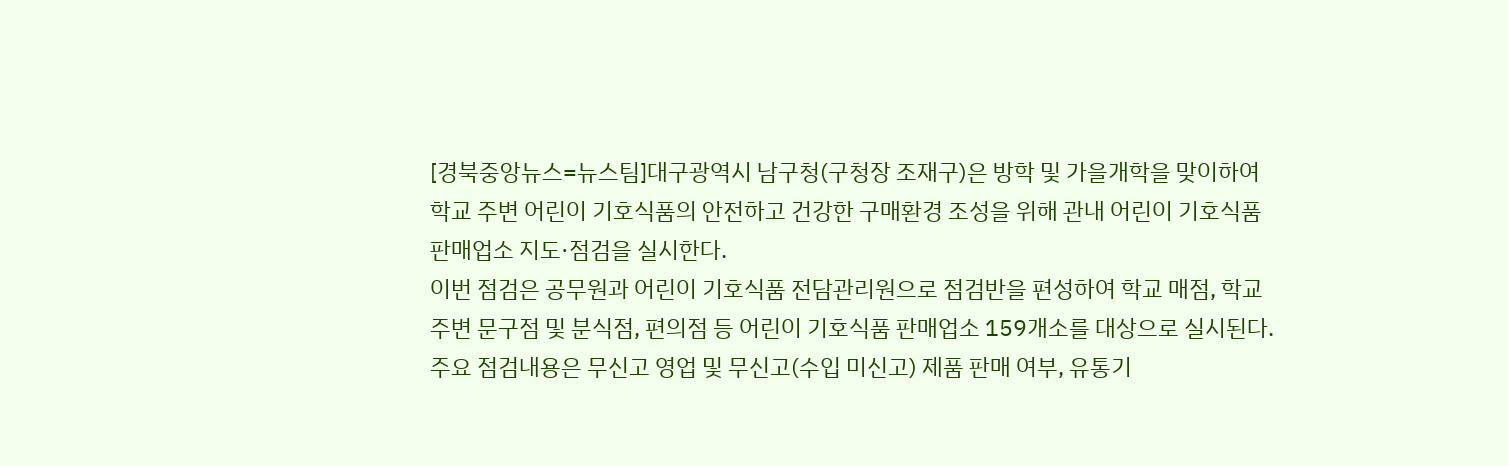[경북중앙뉴스=뉴스팀]대구광역시 남구청(구청장 조재구)은 방학 및 가을개학을 맞이하여 학교 주변 어린이 기호식품의 안전하고 건강한 구매환경 조성을 위해 관내 어린이 기호식품 판매업소 지도·점검을 실시한다.
이번 점검은 공무원과 어린이 기호식품 전담관리원으로 점검반을 편성하여 학교 매점, 학교 주변 문구점 및 분식점, 편의점 등 어린이 기호식품 판매업소 159개소를 대상으로 실시된다.
주요 점검내용은 무신고 영업 및 무신고(수입 미신고) 제품 판매 여부, 유통기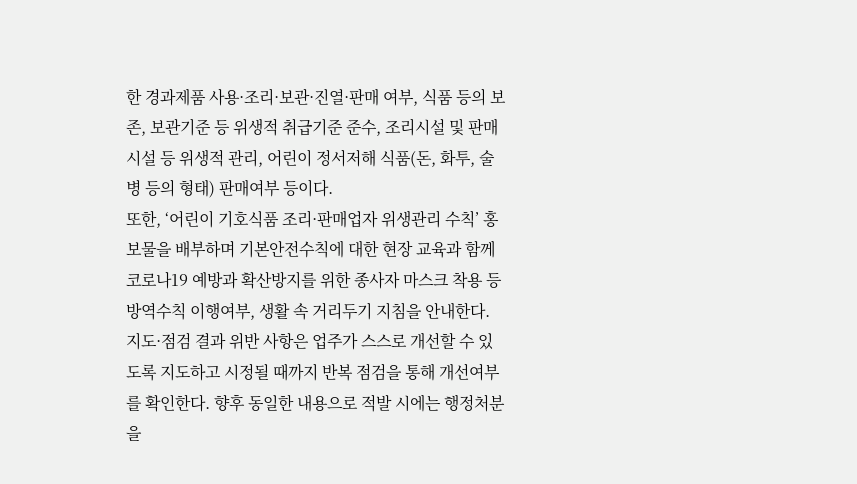한 경과제품 사용·조리·보관·진열·판매 여부, 식품 등의 보존, 보관기준 등 위생적 취급기준 준수, 조리시설 및 판매시설 등 위생적 관리, 어린이 정서저해 식품(돈, 화투, 술병 등의 형태) 판매여부 등이다.
또한, ‘어린이 기호식품 조리·판매업자 위생관리 수칙’ 홍보물을 배부하며 기본안전수칙에 대한 현장 교육과 함께 코로나19 예방과 확산방지를 위한 종사자 마스크 착용 등 방역수칙 이행여부, 생활 속 거리두기 지침을 안내한다.
지도·점검 결과 위반 사항은 업주가 스스로 개선할 수 있도록 지도하고 시정될 때까지 반복 점검을 통해 개선여부를 확인한다. 향후 동일한 내용으로 적발 시에는 행정처분을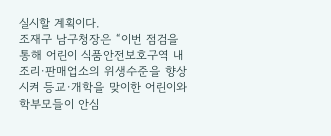실시할 계획이다.
조재구 남구청장은 “이번 점검을 통해 어린이 식품안전보호구역 내 조리·판매업소의 위생수준을 향상시켜 등교·개학을 맞이한 어린이와 학부모들이 안심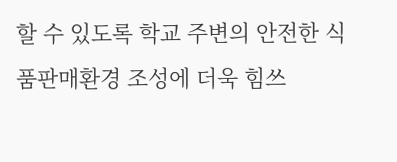할 수 있도록 학교 주변의 안전한 식품판매환경 조성에 더욱 힘쓰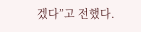겠다”고 전했다.